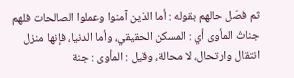ثم فصّل حالهم بقوله : أما الذين آمنوا وعملوا الصالحات فلهم جناتُ المأوى أي : المسكن الحقيقي، وأما الدنيا، فإنها منزل انتقال وارتحال، لا محالة، وقيل : المأوى : جنة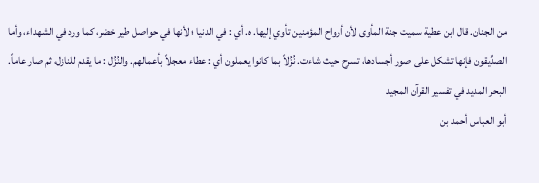من الجنان. قال ابن عطية سميت جنة المأوى لأن أرواح المؤمنين تأوي إليها. ه. أي : في الدنيا ؛ لأنها في حواصل طير خضر، كما ورد في الشهداء، وأما الصدِّيقون فإنها تشكل على صور أجسادها، تسرح حيث شاءت. نُزُلاً بما كانوا يعملون أي : عطاء معجلاً بأعمالهم. والنُزُل : ما يقدم للنازل، ثم صار عاماً.
البحر المديد في تفسير القرآن المجيد
أبو العباس أحمد بن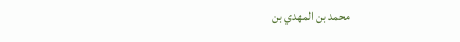محمد بن المهدي بن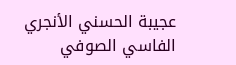عجيبة الحسني الأنجري الفاسي الصوفي